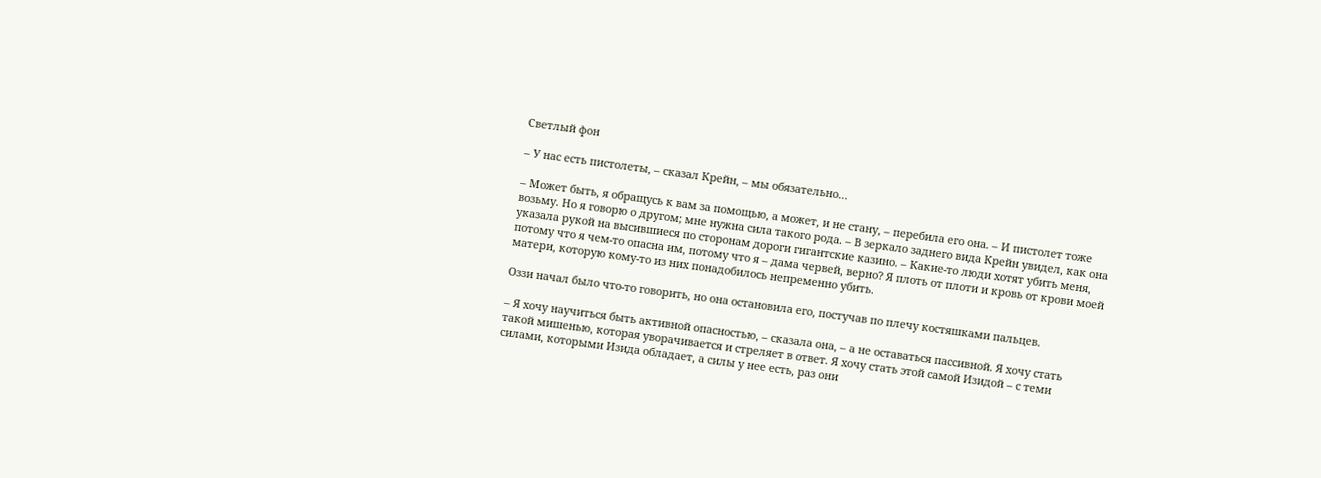Светлый фон

– У нас есть пистолеты, – сказал Крейн, – мы обязательно…

– Может быть, я обращусь к вам за помощью, а может, и не стану, – перебила его она. – И пистолет тоже возьму. Но я говорю о другом; мне нужна сила такого рода. – В зеркало заднего вида Крейн увидел, как она указала рукой на высившиеся по сторонам дороги гигантские казино. – Какие-то люди хотят убить меня, потому что я чем-то опасна им, потому что я – дама червей, верно? Я плоть от плоти и кровь от крови моей матери, которую кому-то из них понадобилось непременно убить.

Оззи начал было что-то говорить, но она остановила его, постучав по плечу костяшками пальцев.

– Я хочу научиться быть активной опасностью, – сказала она, – а не оставаться пассивной. Я хочу стать такой мишенью, которая уворачивается и стреляет в ответ. Я хочу стать этой самой Изидой – с теми силами, которыми Изида обладает, а силы у нее есть, раз они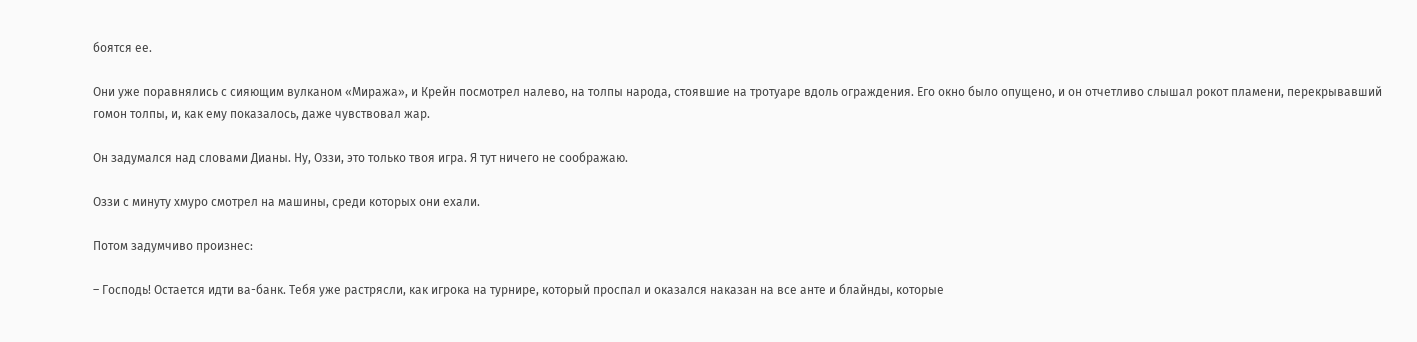боятся ее.

Они уже поравнялись с сияющим вулканом «Миража», и Крейн посмотрел налево, на толпы народа, стоявшие на тротуаре вдоль ограждения. Его окно было опущено, и он отчетливо слышал рокот пламени, перекрывавший гомон толпы, и, как ему показалось, даже чувствовал жар.

Он задумался над словами Дианы. Ну, Оззи, это только твоя игра. Я тут ничего не соображаю.

Оззи с минуту хмуро смотрел на машины, среди которых они ехали.

Потом задумчиво произнес:

– Господь! Остается идти ва-банк. Тебя уже растрясли, как игрока на турнире, который проспал и оказался наказан на все анте и блайнды, которые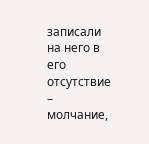записали на него в его отсутствие – молчание,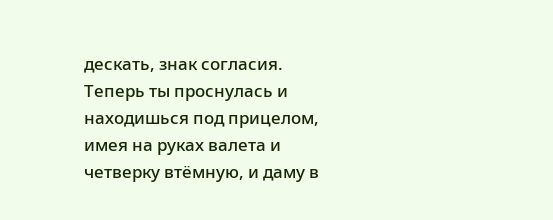дескать, знак согласия. Теперь ты проснулась и находишься под прицелом, имея на руках валета и четверку втёмную, и даму в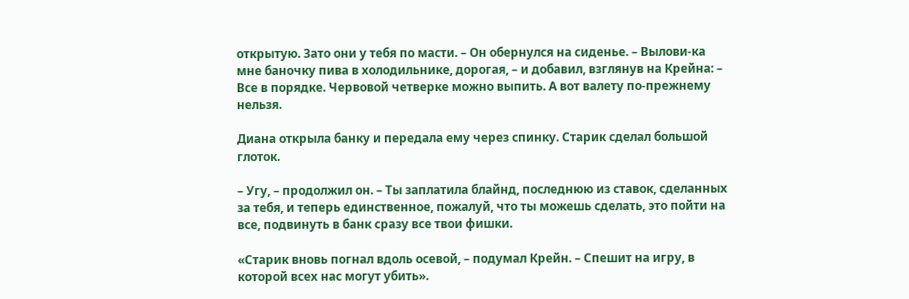открытую. Зато они у тебя по масти. – Он обернулся на сиденье. – Вылови-ка мне баночку пива в холодильнике, дорогая, – и добавил, взглянув на Крейна: – Все в порядке. Червовой четверке можно выпить. А вот валету по-прежнему нельзя.

Диана открыла банку и передала ему через спинку. Старик сделал большой глоток.

– Угу, – продолжил он. – Ты заплатила блайнд, последнюю из ставок, сделанных за тебя, и теперь единственное, пожалуй, что ты можешь сделать, это пойти на все, подвинуть в банк сразу все твои фишки.

«Старик вновь погнал вдоль осевой, – подумал Крейн. – Спешит на игру, в которой всех нас могут убить».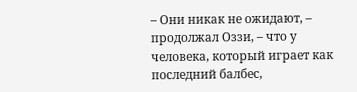– Они никак не ожидают, – продолжал Оззи, – что у человека, который играет как последний балбес,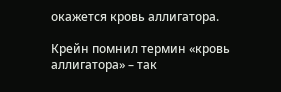окажется кровь аллигатора.

Крейн помнил термин «кровь аллигатора» – так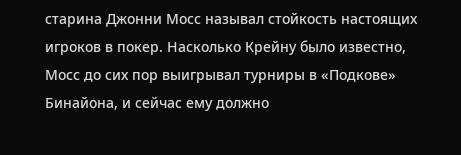старина Джонни Мосс называл стойкость настоящих игроков в покер. Насколько Крейну было известно, Мосс до сих пор выигрывал турниры в «Подкове» Бинайона, и сейчас ему должно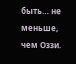быть… не меньше, чем Оззи.